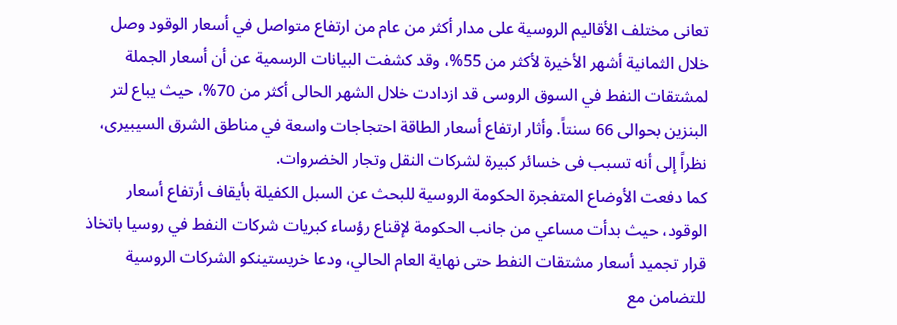تعانى مختلف الأقاليم الروسية على مدار أكثر من عام من ارتفاع متواصل في أسعار الوقود وصل خلال الثمانية أشهر الأخيرة لأكثر من 55%، وقد كشفت البيانات الرسمية عن أن أسعار الجملة لمشتقات النفط في السوق الروسى قد ازدادت خلال الشهر الحالى أكثر من 70%، حيث يباع لتر البنزين بحوالى 66 سنتاً. وأثار ارتفاع أسعار الطاقة احتجاجات واسعة في مناطق الشرق السيبيرى، نظراً إلى أنه تسبب فى خسائر كبيرة لشركات النقل وتجار الخضروات.
كما دفعت الأوضاع المتفجرة الحكومة الروسية للبحث عن السبل الكفيلة بأيقاف أرتفاع أسعار الوقود، حيث بدأت مساعي من جانب الحكومة لإقناع رؤساء كبريات شركات النفط في روسيا باتخاذ قرار تجميد أسعار مشتقات النفط حتى نهاية العام الحالي، ودعا خريستينكو الشركات الروسية للتضامن مع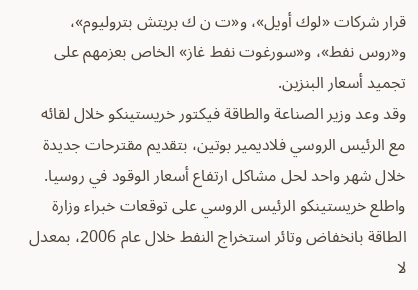قرار شركات «لوك أويل»، و«ت ن ك بريتش بتروليوم»، و«روس نفط»، و«سورغوت نفط غاز» الخاص بعزمهم على تجميد أسعار البنزين.
وقد وعد وزير الصناعة والطاقة فيكتور خريستينكو خلال لقائه مع الرئيس الروسي فلاديمير بوتين، بتقديم مقترحات جديدة خلال شهر واحد لحل مشاكل ارتفاع أسعار الوقود في روسيا. واطلع خريستينكو الرئيس الروسي على توقعات خبراء وزارة الطاقة بانخفاض وتائر استخراج النفط خلال عام 2006، بمعدل لا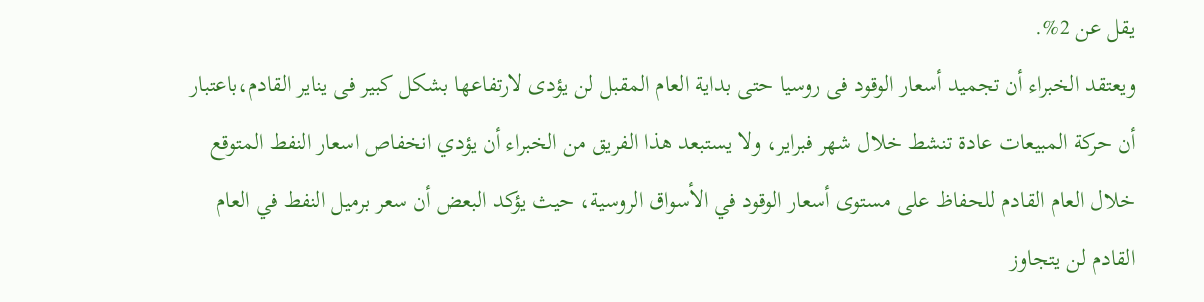يقل عن 2%.
ويعتقد الخبراء أن تجميد أسعار الوقود فى روسيا حتى بداية العام المقبل لن يؤدى لارتفاعها بشكل كبير فى يناير القادم،باعتبار أن حركة المبيعات عادة تنشط خلال شهر فبراير، ولا يستبعد هذا الفريق من الخبراء أن يؤدي انخفاص اسعار النفط المتوقع خلال العام القادم للحفاظ على مستوى أسعار الوقود في الأسواق الروسية، حيث يؤكد البعض أن سعر برميل النفط في العام القادم لن يتجاوز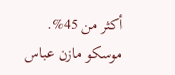أكثر من 45%.
موسكو مازن عباس